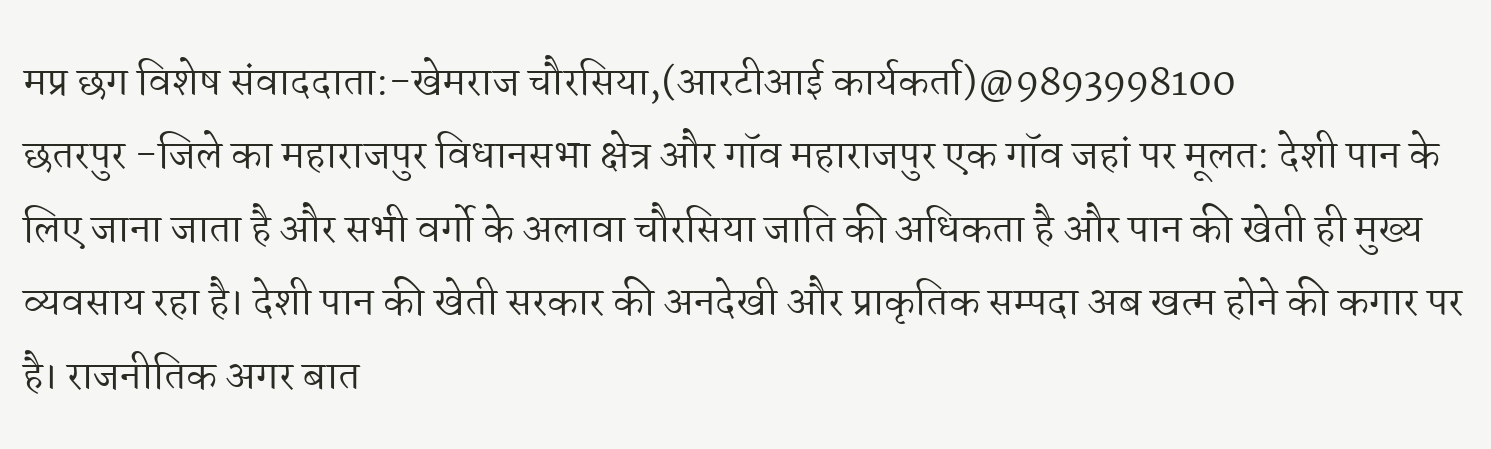मप्र छग विशेष संवाददाता:-खेमराज चौरसिया,(आरटीआई कार्यकर्ता)@9893998100
छतरपुर -जिले का महाराजपुर विधानसभा क्षेत्र और गॉव महाराजपुर एक गॉव जहां पर मूलत: देशी पान के लिए जाना जाता है और सभी वर्गो के अलावा चौरसिया जाति की अधिकता है और पान की खेती ही मुख्य व्यवसाय रहा है। देशी पान की खेती सरकार की अनदेखी और प्राकृतिक सम्पदा अब खत्म होने की कगार पर है। राजनीतिक अगर बात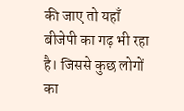की जाए तो यहाँ बीजेपी का गढ़ भी रहा है। जिससे कुछ लोगों का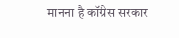मानना है कॉंग्रेस सरकार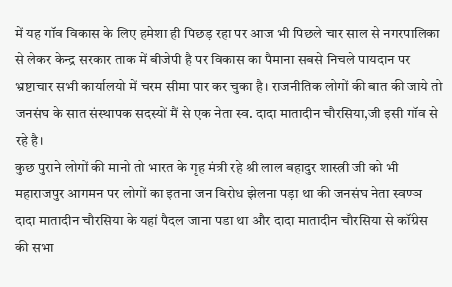में यह गॉव विकास के लिए हमेशा ही पिछड़ रहा पर आज भी पिछले चार साल से नगरपालिका से लेकर केन्द्र सरकार ताक में बीजेपी है पर विकास का पैमाना सबसे निचले पायदान पर भ्रष्टाचार सभी कार्यालयो में चरम सीमा पार कर चुका है। राजनीतिक लोगों की बात की जाये तो जनसंघ के सात संस्थापक सदस्यों मैं से एक नेता स्व. दादा मातादीन चौरसिया,जी इसी गॉव से रहे है।
कुछ पुराने लोगों की मानो तो भारत के गृह मंत्री रहे श्री लाल बहादुर शास्त्री जी को भी महाराजपुर आगमन पर लोगों का इतना जन विरोध झेलना पड़ा था की जनसंघ नेता स्वण्ञ दादा मातादीन चौरसिया के यहां पैदल जाना पडा था और दादा मातादीन चौरसिया से कॉंग्रेस की सभा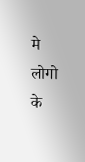मे लोगो के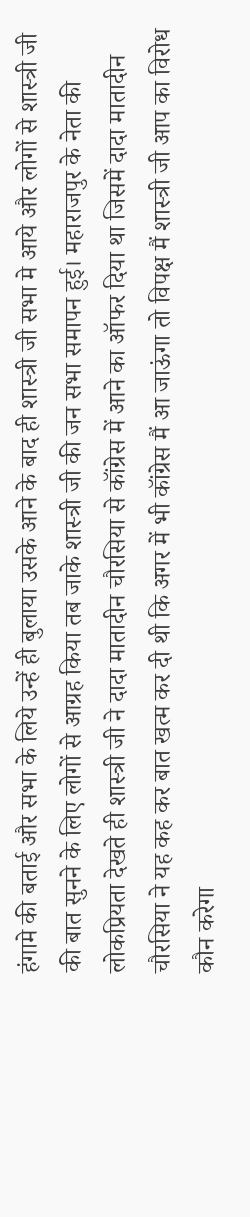हंगामे की बताई और सभा के लिये उन्हें ही बुलाया उसके आने के बाद ही शास्त्री जी सभा मे आये और लोगों से शास्त्री जी की बात सुनने के लिए लोगों से आग्रह किया तब जाके शास्त्री जी की जन सभा समापन हुई। महाराजपुर के नेता की लोकप्रियता देखते ही शास्त्री जी ने दादा मातादीन चौरसिया से कॉंग्रेस में आने का ऑफर दिया था जिसमें दादा मातादीन चौरसिया ने यह कह कर बात खत्म कर दी थी कि अगर में भी कॉंग्रेस मैं आ जाऊंगा तो विपक्ष मैं शास्त्री जी आप का विरोध कौन करेगा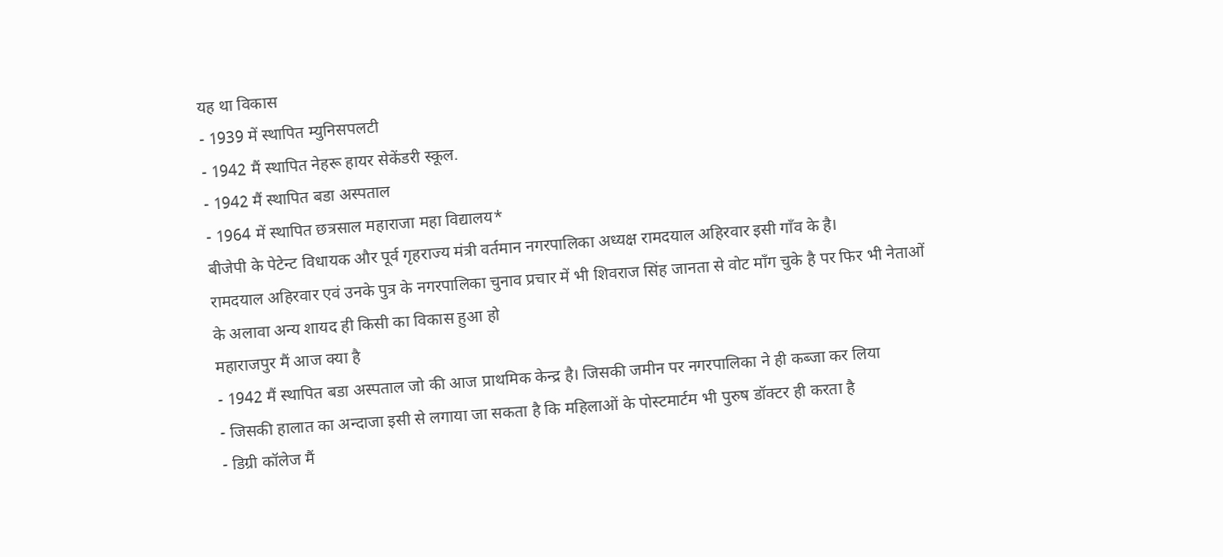यह था विकास
- 1939 में स्थापित म्युनिसपलटी
- 1942 मैं स्थापित नेहरू हायर सेकेंडरी स्कूल.
- 1942 मैं स्थापित बडा अस्पताल
- 1964 में स्थापित छत्रसाल महाराजा महा विद्यालय*
बीजेपी के पेटेन्ट विधायक और पूर्व गृहराज्य मंत्री वर्तमान नगरपालिका अध्यक्ष रामदयाल अहिरवार इसी गाँव के है।
रामदयाल अहिरवार एवं उनके पुत्र के नगरपालिका चुनाव प्रचार में भी शिवराज सिंह जानता से वोट मॉंग चुके है पर फिर भी नेताओं के अलावा अन्य शायद ही किसी का विकास हुआ हो
महाराजपुर मैं आज क्या है
- 1942 मैं स्थापित बडा अस्पताल जो की आज प्राथमिक केन्द्र है। जिसकी जमीन पर नगरपालिका ने ही कब्जा कर लिया
- जिसकी हालात का अन्दाजा इसी से लगाया जा सकता है कि महिलाओं के पोस्टमार्टम भी पुरुष डॉक्टर ही करता है
- डिग्री कॉलेज मैं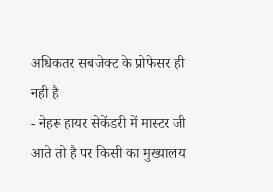अधिकतर सबजेक्ट के प्रोफेसर ही नही है
- नेहरू हायर सेकेंडरी में मास्टर जी आते तो है पर किसी का मुख्यालय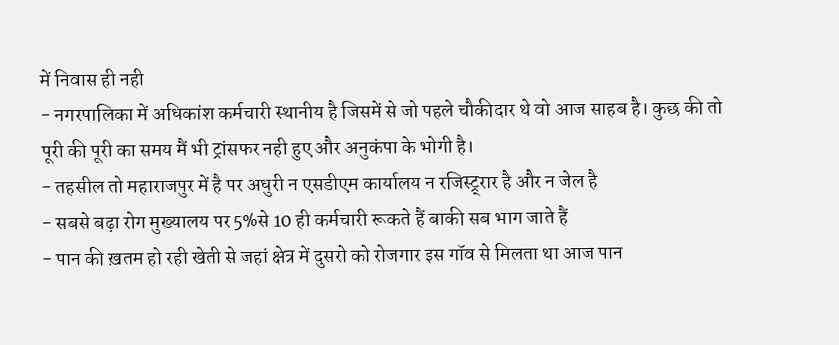में निवास ही नही
- नगरपालिका में अधिकांश कर्मचारी स्थानीय है जिसमें से जो पहले चौकीदार थे वो आज साहब है। कुछ की तो पूरी की पूरी का समय मैं भी ट्रांसफर नही हुए और अनुकंपा के भोगी है।
- तहसील तो महाराजपुर में है पर अधुरी न एसडीएम कार्यालय न रजिस्ट्र्रार है और न जेल है
- सबसे बढ़ा रोग मुख्यालय पर 5%से 10 ही कर्मचारी रूकते हैं बाकी सब भाग जाते हैं
- पान की ख़तम हो रही खेती से जहां क्षेत्र में दुसरो को रोजगार इस गॉव से मिलता था आज पान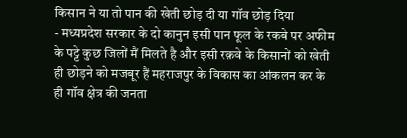किसान ने या तो पान की खेती छोड़ दी या गॉव छोड़ दिया
- मध्यप्रदेश सरकार के दो कानुन इसी पान फूल के रकबे पर अफीम के पट्टे कुछ जिलों मैं मिलते है और इसी रक़वे के किसानों को खेती ही छोड़ने को मजबूर हैं महराजपुर के विकास का आंकलन कर के ही गॉव क्षेत्र की जनता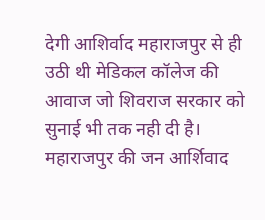देगी आशिर्वाद महाराजपुर से ही उठी थी मेडिकल कॉलेज की आवाज जो शिवराज सरकार को सुनाई भी तक नही दी है।
महाराजपुर की जन आर्शिवाद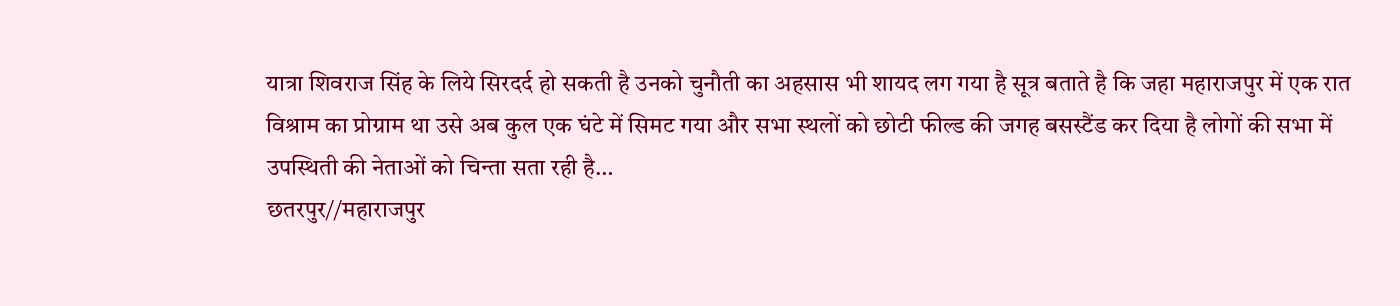यात्रा शिवराज सिंह के लिये सिरदर्द हो सकती है उनको चुनौती का अहसास भी शायद लग गया है सूत्र बताते है कि जहा महाराजपुर में एक रात विश्राम का प्रोग्राम था उसे अब कुल एक घंटे में सिमट गया और सभा स्थलों को छोटी फील्ड की जगह बसस्टैंड कर दिया है लोगों की सभा में उपस्थिती की नेताओं को चिन्ता सता रही है…
छतरपुर//महाराजपुर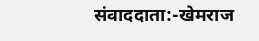संवाददाता:-खेमराज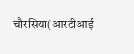चौरसिया(आरटीआई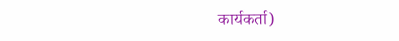कार्यकर्ता)